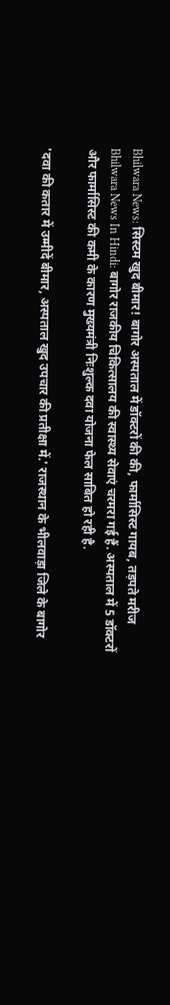Bhilwara News: सिस्टम खुद बीमार! बागोर अस्पताल में डॉक्टरों की की, फार्मासिस्ट गायब, तड़पते मरीज
Bhilwara News In Hindi: बागोर राजकीय चिकित्सालय की स्वास्थ्य सेवाएं चरमरा गई हैं. अस्पताल में 5 डॉक्टरों और फार्मासिस्ट की कमी के कारण मुख्यमंत्री निःशुल्क दवा योजना फेल साबित हो रही है.

'दवा की कतार में उम्मीदें बीमार, अस्पताल खुद उपचार की प्रतीक्षा में.' राजस्थान के भीलवाड़ा जिले के बागोर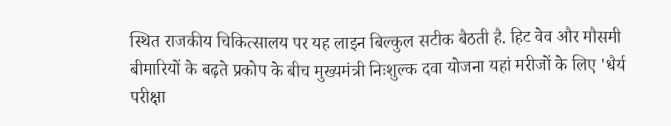स्थित राजकीय चिकित्सालय पर यह लाइन बिल्कुल सटीक बैठती है. हिट वेव और मौसमी बीमारियों के बढ़ते प्रकोप के बीच मुख्यमंत्री निःशुल्क दवा योजना यहां मरीजों के लिए 'धैर्य परीक्षा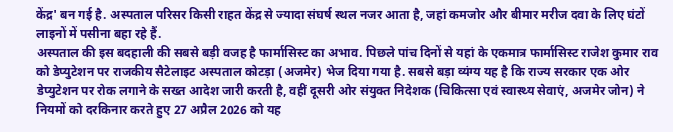केंद्र' बन गई है. अस्पताल परिसर किसी राहत केंद्र से ज्यादा संघर्ष स्थल नजर आता है, जहां कमजोर और बीमार मरीज दवा के लिए घंटों लाइनों में पसीना बहा रहे हैं.
अस्पताल की इस बदहाली की सबसे बड़ी वजह है फार्मासिस्ट का अभाव. पिछले पांच दिनों से यहां के एकमात्र फार्मासिस्ट राजेश कुमार राव को डेप्युटेशन पर राजकीय सैटेलाइट अस्पताल कोटड़ा (अजमेर) भेज दिया गया है. सबसे बड़ा व्यंग्य यह है कि राज्य सरकार एक ओर डेप्युटेशन पर रोक लगाने के सख्त आदेश जारी करती है, वहीं दूसरी ओर संयुक्त निदेशक (चिकित्सा एवं स्वास्थ्य सेवाएं, अजमेर जोन) ने नियमों को दरकिनार करते हुए 27 अप्रैल 2026 को यह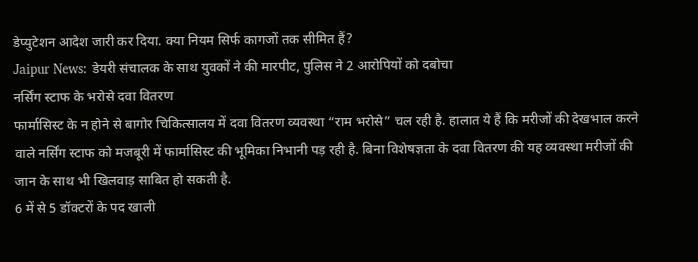डेप्युटेशन आदेश जारी कर दिया. क्या नियम सिर्फ कागजों तक सीमित हैं?
Jaipur News: डेयरी संचालक के साथ युवकों ने की मारपीट, पुलिस ने 2 आरोपियों को दबोचा
नर्सिंग स्टाफ के भरोसे दवा वितरण
फार्मासिस्ट के न होने से बागोर चिकित्सालय में दवा वितरण व्यवस्था “राम भरोसे” चल रही है. हालात ये हैं कि मरीजों की देखभाल करने वाले नर्सिंग स्टाफ को मजबूरी में फार्मासिस्ट की भूमिका निभानी पड़ रही है. बिना विशेषज्ञता के दवा वितरण की यह व्यवस्था मरीजों की जान के साथ भी खिलवाड़ साबित हो सकती है.
6 में से 5 डॉक्टरों के पद खाली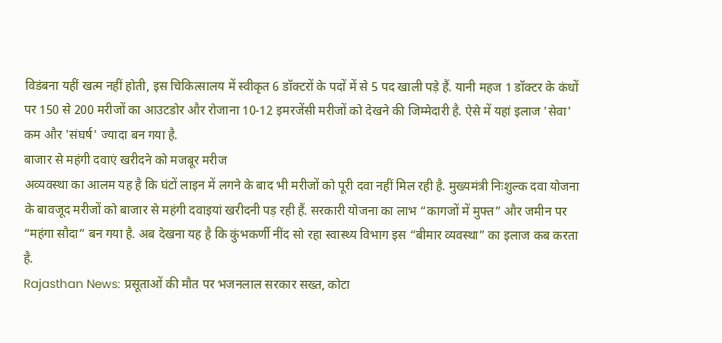विडंबना यहीं खत्म नहीं होती, इस चिकित्सालय में स्वीकृत 6 डॉक्टरों के पदों में से 5 पद खाली पड़े हैं. यानी महज 1 डॉक्टर के कंधों पर 150 से 200 मरीजों का आउटडोर और रोजाना 10-12 इमरजेंसी मरीजों को देखने की जिम्मेदारी है. ऐसे में यहां इलाज 'सेवा' कम और 'संघर्ष' ज्यादा बन गया है.
बाजार से महंगी दवाएं खरीदने को मजबूर मरीज
अव्यवस्था का आलम यह है कि घंटों लाइन में लगने के बाद भी मरीजों को पूरी दवा नहीं मिल रही है. मुख्यमंत्री निःशुल्क दवा योजना के बावजूद मरीजों को बाजार से महंगी दवाइयां खरीदनी पड़ रही हैं. सरकारी योजना का लाभ “कागजों में मुफ्त” और जमीन पर “महंगा सौदा” बन गया है. अब देखना यह है कि कुंभकर्णी नींद सो रहा स्वास्थ्य विभाग इस “बीमार व्यवस्था” का इलाज कब करता है.
Rajasthan News: प्रसूताओं की मौत पर भजनलाल सरकार सख्त, कोटा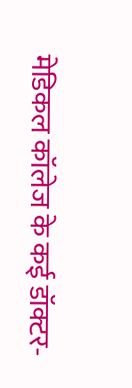मेडिकल कॉलेज के कई डॉक्टर-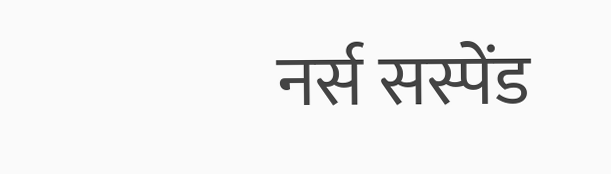नर्स सस्पेंड